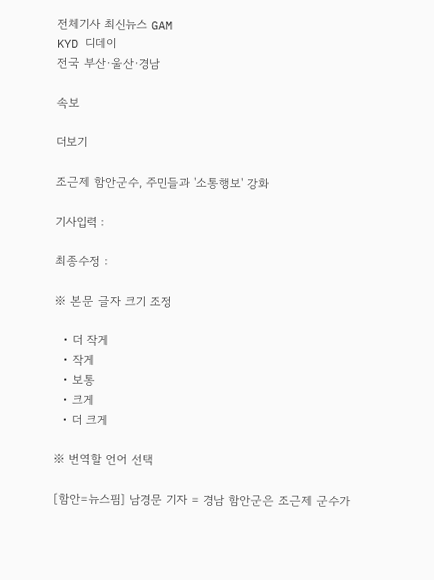전체기사 최신뉴스 GAM
KYD 디데이
전국 부산·울산·경남

속보

더보기

조근제 함안군수, 주민들과 '소통행보' 강화

기사입력 :

최종수정 :

※ 본문 글자 크기 조정

  • 더 작게
  • 작게
  • 보통
  • 크게
  • 더 크게

※ 번역할 언어 선택

[함안=뉴스핌] 남경문 기자 = 경남 함안군은 조근제 군수가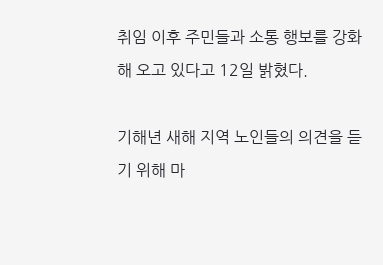취임 이후 주민들과 소통 행보를 강화해 오고 있다고 12일 밝혔다.

기해년 새해 지역 노인들의 의견을 듣기 위해 마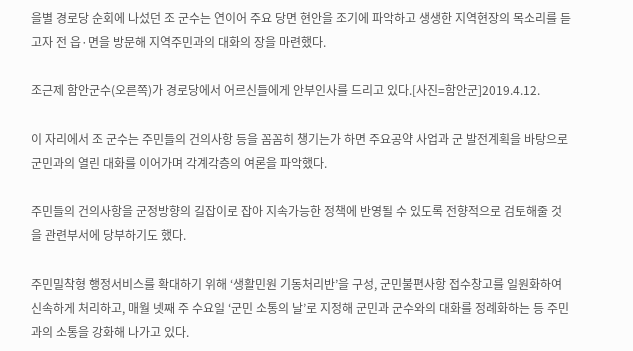을별 경로당 순회에 나섰던 조 군수는 연이어 주요 당면 현안을 조기에 파악하고 생생한 지역현장의 목소리를 듣고자 전 읍·면을 방문해 지역주민과의 대화의 장을 마련했다.

조근제 함안군수(오른쪽)가 경로당에서 어르신들에게 안부인사를 드리고 있다.[사진=함안군]2019.4.12.

이 자리에서 조 군수는 주민들의 건의사항 등을 꼼꼼히 챙기는가 하면 주요공약 사업과 군 발전계획을 바탕으로 군민과의 열린 대화를 이어가며 각계각층의 여론을 파악했다.

주민들의 건의사항을 군정방향의 길잡이로 잡아 지속가능한 정책에 반영될 수 있도록 전향적으로 검토해줄 것을 관련부서에 당부하기도 했다.

주민밀착형 행정서비스를 확대하기 위해 ‘생활민원 기동처리반’을 구성, 군민불편사항 접수창고를 일원화하여 신속하게 처리하고, 매월 넷째 주 수요일 ‘군민 소통의 날’로 지정해 군민과 군수와의 대화를 정례화하는 등 주민과의 소통을 강화해 나가고 있다.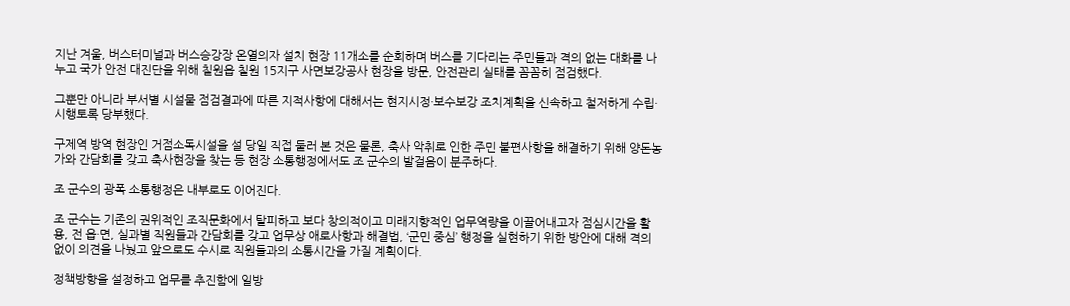지난 겨울, 버스터미널과 버스승강장 온열의자 설치 현장 11개소를 순회하며 버스를 기다리는 주민들과 격의 없는 대화를 나누고 국가 안전 대진단을 위해 칠원읍 칠원 15지구 사면보강공사 현장을 방문, 안전관리 실태를 꼼꼼히 점검했다.

그뿐만 아니라 부서별 시설물 점검결과에 따른 지적사항에 대해서는 현지시정·보수보강 조치계획을 신속하고 철저하게 수립·시행토록 당부했다.

구제역 방역 현장인 거점소독시설을 설 당일 직접 둘러 본 것은 물론, 축사 악취로 인한 주민 불편사항을 해결하기 위해 양돈농가와 간담회를 갖고 축사현장을 찾는 등 현장 소통행정에서도 조 군수의 발걸음이 분주하다.

조 군수의 광폭 소통행정은 내부로도 이어진다.

조 군수는 기존의 권위적인 조직문화에서 탈피하고 보다 창의적이고 미래지향적인 업무역량을 이끌어내고자 점심시간을 활용, 전 읍·면, 실과별 직원들과 간담회를 갖고 업무상 애로사항과 해결법, ‘군민 중심’ 행정을 실현하기 위한 방안에 대해 격의 없이 의견을 나눴고 앞으로도 수시로 직원들과의 소통시간을 가질 계획이다.

정책방향을 설정하고 업무를 추진함에 일방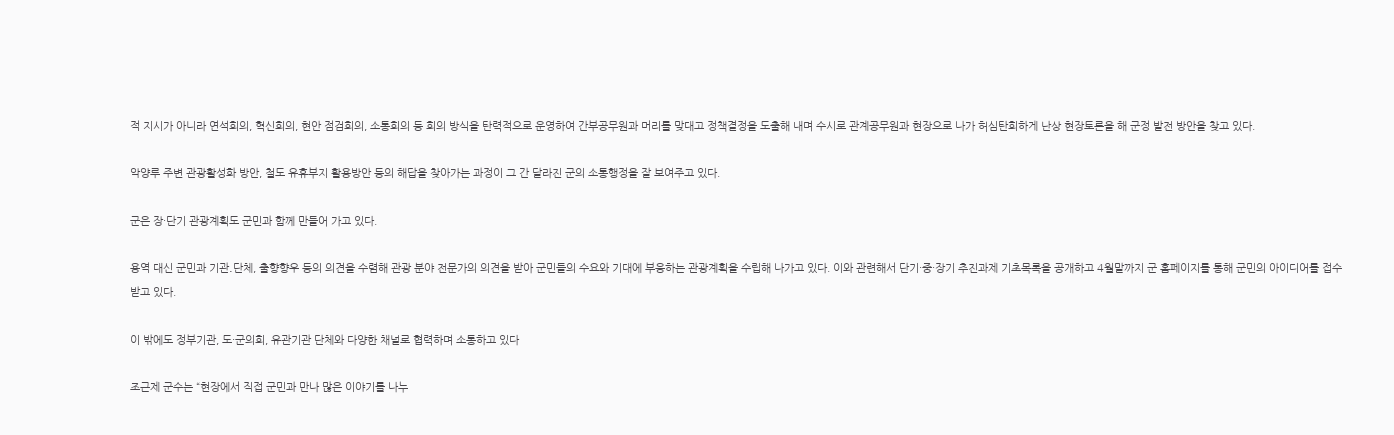적 지시가 아니라 연석회의, 혁신회의, 현안 점검회의, 소통회의 등 회의 방식을 탄력적으로 운영하여 간부공무원과 머리를 맞대고 정책결정을 도출해 내며 수시로 관계공무원과 현장으로 나가 허심탄회하게 난상 현장토론을 해 군정 발전 방안을 찾고 있다.

악양루 주변 관광활성화 방안, 철도 유휴부지 활용방안 등의 해답을 찾아가는 과정이 그 간 달라진 군의 소통행정을 잘 보여주고 있다.

군은 장·단기 관광계획도 군민과 함께 만들어 가고 있다.

용역 대신 군민과 기관․단체, 출향향우 등의 의견을 수렴해 관광 분야 전문가의 의견을 받아 군민들의 수요와 기대에 부응하는 관광계획을 수립해 나가고 있다. 이와 관련해서 단기·중·장기 추진과제 기초목록을 공개하고 4월말까지 군 홈페이지를 통해 군민의 아이디어를 접수 받고 있다.

이 밖에도 정부기관, 도·군의회, 유관기관 단체와 다양한 채널로 협력하며 소통하고 있다

조근제 군수는 “현장에서 직접 군민과 만나 많은 이야기를 나누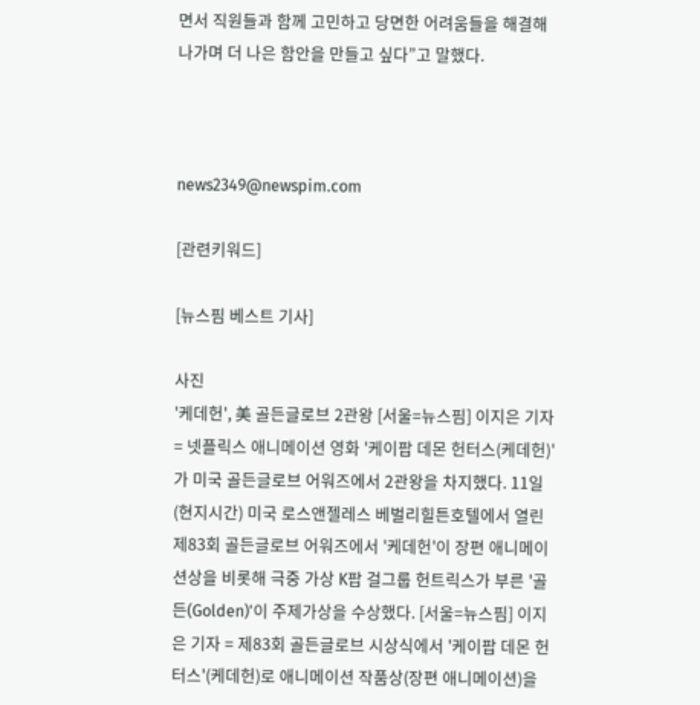면서 직원들과 함께 고민하고 당면한 어려움들을 해결해 나가며 더 나은 함안을 만들고 싶다”고 말했다.



news2349@newspim.com

[관련키워드]

[뉴스핌 베스트 기사]

사진
'케데헌', 美 골든글로브 2관왕 [서울=뉴스핌] 이지은 기자 = 넷플릭스 애니메이션 영화 '케이팝 데몬 헌터스(케데헌)'가 미국 골든글로브 어워즈에서 2관왕을 차지했다. 11일(현지시간) 미국 로스앤젤레스 베벌리힐튼호텔에서 열린 제83회 골든글로브 어워즈에서 '케데헌'이 장편 애니메이션상을 비롯해 극중 가상 K팝 걸그룹 헌트릭스가 부른 '골든(Golden)'이 주제가상을 수상했다. [서울=뉴스핌] 이지은 기자 = 제83회 골든글로브 시상식에서 '케이팝 데몬 헌터스'(케데헌)로 애니메이션 작품상(장편 애니메이션)을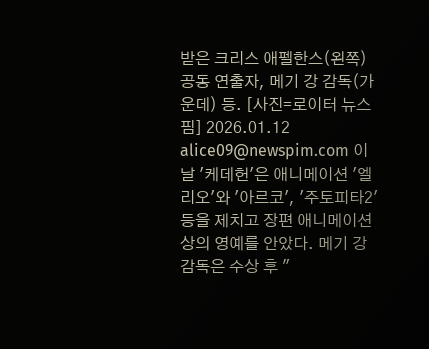받은 크리스 애펠한스(왼쪽) 공동 연출자, 메기 강 감독(가운데) 등. [사진=로이터 뉴스핌] 2026.01.12 alice09@newspim.com 이날 '케데헌'은 애니메이션 '엘리오'와 '아르코', '주토피타2' 등을 제치고 장편 애니메이션상의 영예를 안았다. 메기 강 감독은 수상 후 "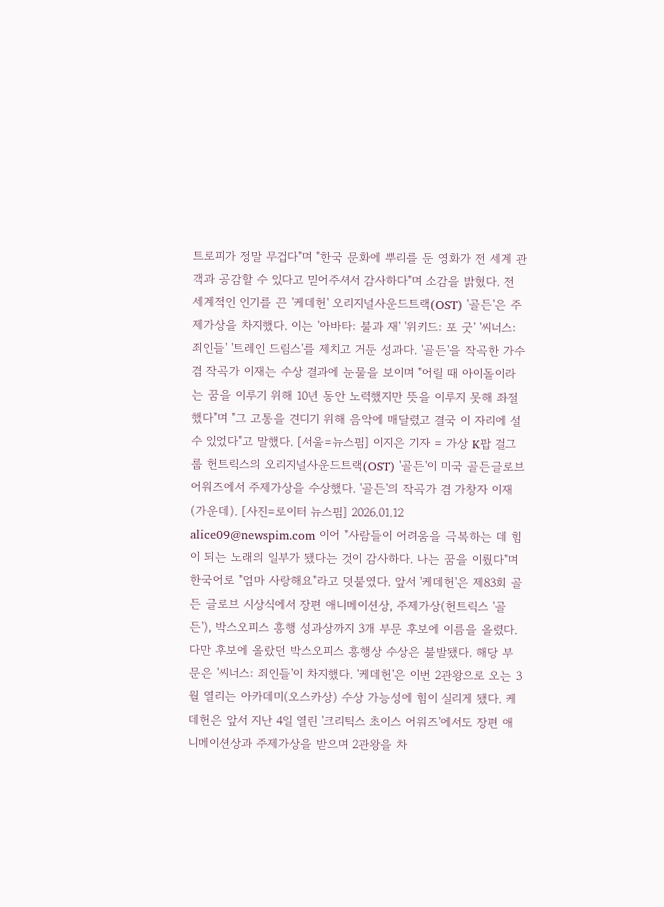트로피가 정말 무겁다"며 "한국 문화에 뿌리를 둔 영화가 전 세계 관객과 공감할 수 있다고 믿어주셔서 감사하다"며 소감을 밝혔다. 전 세계적인 인기를 끈 '케데헌' 오리지널사운드트랙(OST) '골든'은 주제가상을 차지했다. 이는 '아바타: 불과 재' '위키드: 포 굿' '씨너스: 죄인들' '트레인 드림스'를 제치고 거둔 성과다. '골든'을 작곡한 가수 겸 작곡가 이재는 수상 결과에 눈물을 보이며 "어릴 때 아이돌이라는 꿈을 이루기 위해 10년 동안 노력했지만 뜻을 이루지 못해 좌절했다"며 "그 고통을 견디기 위해 음악에 매달렸고 결국 이 자리에 설 수 있었다"고 말했다. [서울=뉴스핌] 이지은 기자 = 가상 K팝 걸그룹 헌트릭스의 오리지널사운드트랙(OST) '골든'이 미국 골든글로브 어워즈에서 주제가상을 수상했다. '골든'의 작곡가 겸 가창자 이재(가운데). [사진=로이터 뉴스핌] 2026.01.12 alice09@newspim.com 이어 "사람들이 어려움을 극복하는 데 힘이 되는 노래의 일부가 됐다는 것이 감사하다. 나는 꿈을 이뤘다"며 한국어로 "엄마 사랑해요"라고 덧붙였다. 앞서 '케데헌'은 제83회 골든 글로브 시상식에서 장편 애니메이션상, 주제가상(헌트릭스 '골든'), 박스오피스 흥행 성과상까지 3개 부문 후보에 이름을 올렸다. 다만 후보에 올랐던 박스오피스 흥행상 수상은 불발됐다. 해당 부문은 '씨너스: 죄인들'이 차지했다. '케데헌'은 이번 2관왕으로 오는 3월 열리는 아카데미(오스카상) 수상 가능성에 힘이 실리게 됐다. 케데헌은 앞서 지난 4일 열린 '크리틱스 초이스 어워즈'에서도 장편 애니메이션상과 주제가상을 받으며 2관왕을 차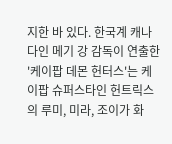지한 바 있다. 한국계 캐나다인 메기 강 감독이 연출한 '케이팝 데몬 헌터스'는 케이팝 슈퍼스타인 헌트릭스의 루미, 미라, 조이가 화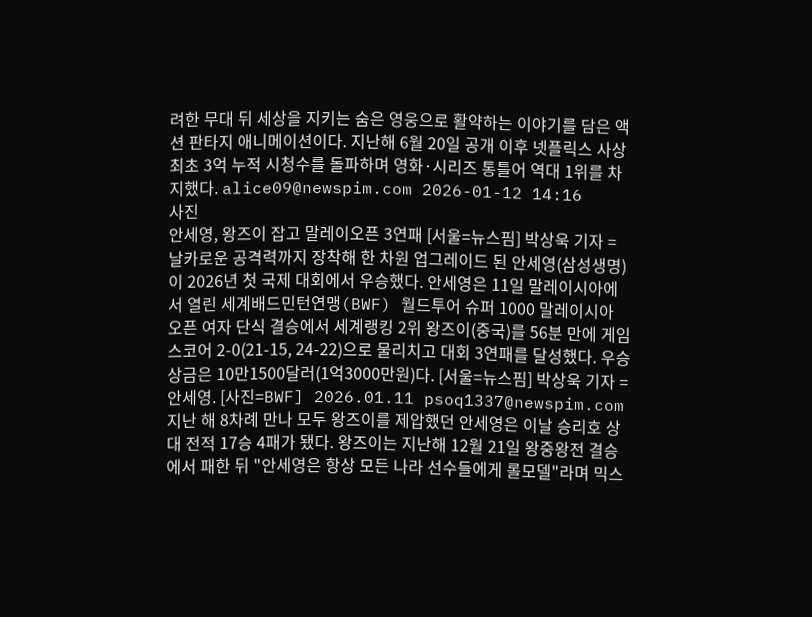려한 무대 뒤 세상을 지키는 숨은 영웅으로 활약하는 이야기를 담은 액션 판타지 애니메이션이다. 지난해 6월 20일 공개 이후 넷플릭스 사상 최초 3억 누적 시청수를 돌파하며 영화·시리즈 통틀어 역대 1위를 차지했다. alice09@newspim.com 2026-01-12 14:16
사진
안세영, 왕즈이 잡고 말레이오픈 3연패 [서울=뉴스핌] 박상욱 기자 = 날카로운 공격력까지 장착해 한 차원 업그레이드 된 안세영(삼성생명)이 2026년 첫 국제 대회에서 우승했다. 안세영은 11일 말레이시아에서 열린 세계배드민턴연맹(BWF) 월드투어 슈퍼 1000 말레이시아 오픈 여자 단식 결승에서 세계랭킹 2위 왕즈이(중국)를 56분 만에 게임 스코어 2-0(21-15, 24-22)으로 물리치고 대회 3연패를 달성했다. 우승 상금은 10만1500달러(1억3000만원)다. [서울=뉴스핌] 박상욱 기자 = 안세영. [사진=BWF] 2026.01.11 psoq1337@newspim.com 지난 해 8차례 만나 모두 왕즈이를 제압했던 안세영은 이날 승리호 상대 전적 17승 4패가 됐다. 왕즈이는 지난해 12월 21일 왕중왕전 결승에서 패한 뒤 "안세영은 항상 모든 나라 선수들에게 롤모델"라며 믹스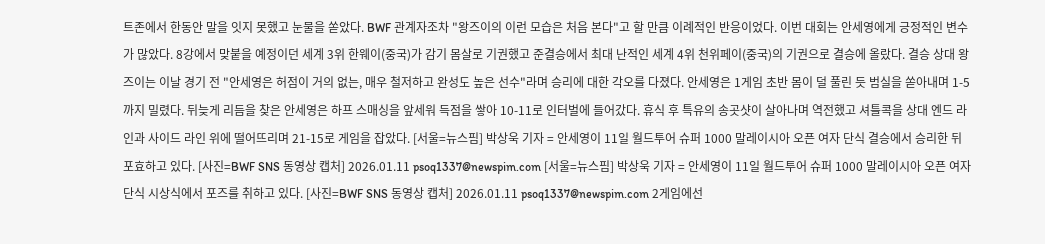트존에서 한동안 말을 잇지 못했고 눈물을 쏟았다. BWF 관계자조차 "왕즈이의 이런 모습은 처음 본다"고 할 만큼 이례적인 반응이었다. 이번 대회는 안세영에게 긍정적인 변수가 많았다. 8강에서 맞붙을 예정이던 세계 3위 한웨이(중국)가 감기 몸살로 기권했고 준결승에서 최대 난적인 세계 4위 천위페이(중국)의 기권으로 결승에 올랐다. 결승 상대 왕즈이는 이날 경기 전 "안세영은 허점이 거의 없는, 매우 철저하고 완성도 높은 선수"라며 승리에 대한 각오를 다졌다. 안세영은 1게임 초반 몸이 덜 풀린 듯 범실을 쏟아내며 1-5까지 밀렸다. 뒤늦게 리듬을 찾은 안세영은 하프 스매싱을 앞세워 득점을 쌓아 10-11로 인터벌에 들어갔다. 휴식 후 특유의 송곳샷이 살아나며 역전했고 셔틀콕을 상대 엔드 라인과 사이드 라인 위에 떨어뜨리며 21-15로 게임을 잡았다. [서울=뉴스핌] 박상욱 기자 = 안세영이 11일 월드투어 슈퍼 1000 말레이시아 오픈 여자 단식 결승에서 승리한 뒤 포효하고 있다. [사진=BWF SNS 동영상 캡처] 2026.01.11 psoq1337@newspim.com [서울=뉴스핌] 박상욱 기자 = 안세영이 11일 월드투어 슈퍼 1000 말레이시아 오픈 여자 단식 시상식에서 포즈를 취하고 있다. [사진=BWF SNS 동영상 캡처] 2026.01.11 psoq1337@newspim.com 2게임에선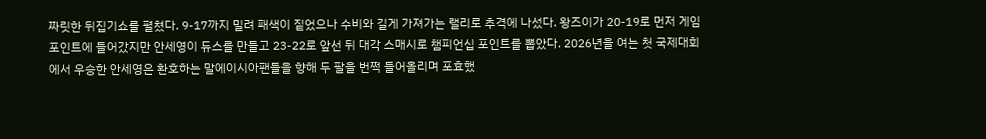짜릿한 뒤집기쇼를 펼쳤다. 9-17까지 밀려 패색이 짙었으나 수비와 길게 가져가는 랠리로 추격에 나섰다. 왕즈이가 20-19로 먼저 게임 포인트에 들어갔지만 안세영이 듀스를 만들고 23-22로 앞선 뒤 대각 스매시로 챔피언십 포인트를 뽑았다. 2026년을 여는 첫 국제대회에서 우승한 안세영은 환호하는 말에이시아팬들을 향해 두 팔을 번쩍 들어올리며 포효했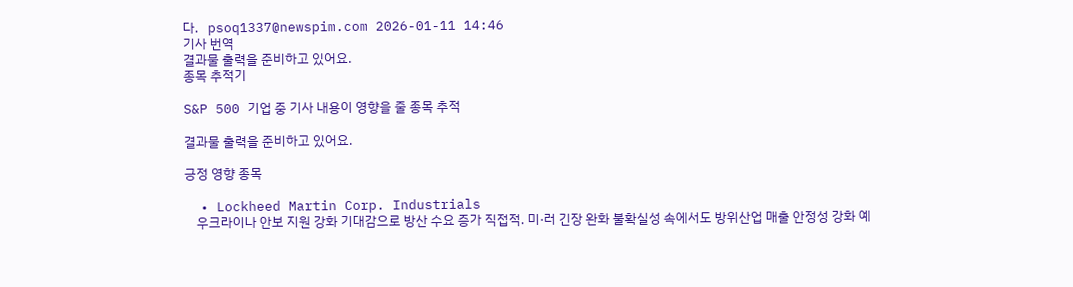다.   psoq1337@newspim.com 2026-01-11 14:46
기사 번역
결과물 출력을 준비하고 있어요.
종목 추적기

S&P 500 기업 중 기사 내용이 영향을 줄 종목 추적

결과물 출력을 준비하고 있어요.

긍정 영향 종목

  • Lockheed Martin Corp. Industrials
    우크라이나 안보 지원 강화 기대감으로 방산 수요 증가 직접적. 미·러 긴장 완화 불확실성 속에서도 방위산업 매출 안정성 강화 예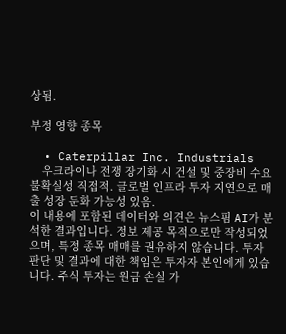상됨.

부정 영향 종목

  • Caterpillar Inc. Industrials
    우크라이나 전쟁 장기화 시 건설 및 중장비 수요 불확실성 직접적. 글로벌 인프라 투자 지연으로 매출 성장 둔화 가능성 있음.
이 내용에 포함된 데이터와 의견은 뉴스핌 AI가 분석한 결과입니다. 정보 제공 목적으로만 작성되었으며, 특정 종목 매매를 권유하지 않습니다. 투자 판단 및 결과에 대한 책임은 투자자 본인에게 있습니다. 주식 투자는 원금 손실 가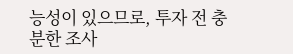능성이 있으므로, 투자 전 충분한 조사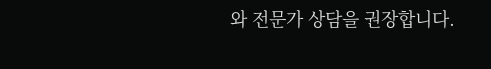와 전문가 상담을 권장합니다.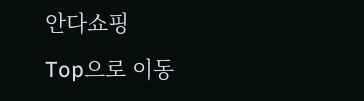안다쇼핑
Top으로 이동